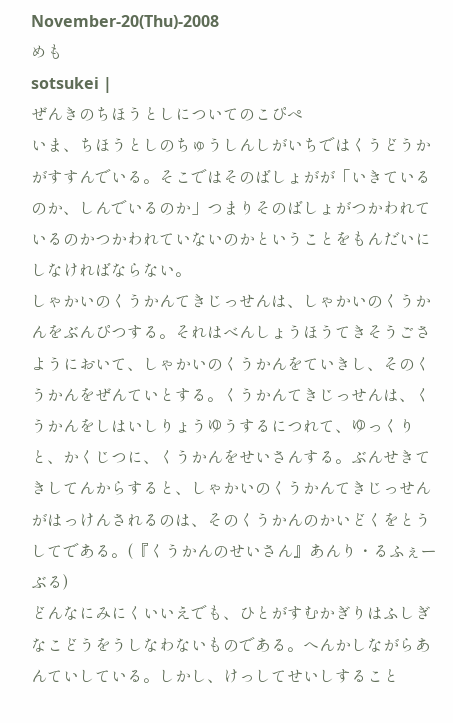November-20(Thu)-2008
めも
sotsukei |
ぜんきのちほうとしについてのこぴぺ
いま、ちほうとしのちゅうしんしがいちではくうどうかがすすんでいる。そこではそのばしょがが「いきているのか、しんでいるのか」つまりそのばしょがつかわれているのかつかわれていないのかということをもんだいにしなければならない。
しゃかいのくうかんてきじっせんは、しゃかいのくうかんをぶんぴつする。それはべんしょうほうてきそうごさようにおいて、しゃかいのくうかんをていきし、そのくうかんをぜんていとする。くうかんてきじっせんは、くうかんをしはいしりょうゆうするにつれて、ゆっくりと、かくじつに、くうかんをせいさんする。ぶんせきてきしてんからすると、しゃかいのくうかんてきじっせんがはっけんされるのは、そのくうかんのかいどくをとうしてである。(『くうかんのせいさん』あんり・るふぇーぶる)
どんなにみにくいいえでも、ひとがすむかぎりはふしぎなこどうをうしなわないものである。へんかしながらあんていしている。しかし、けっしてせいしすること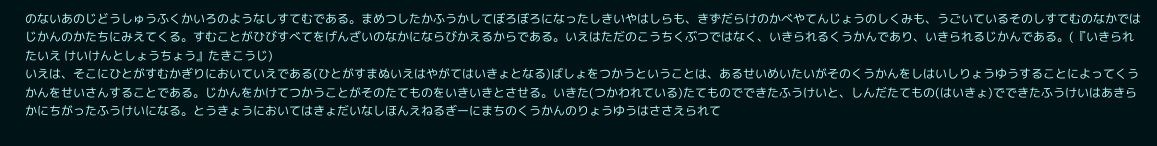のないあのじどうしゅうふくかいろのようなしすてむである。まめつしたかふうかしてぼろぼろになったしきいやはしらも、きずだらけのかべやてんじょうのしくみも、うごいているそのしすてむのなかではじかんのかたちにみえてくる。すむことがひびすべてをげんざいのなかにならびかえるからである。いえはただのこうちくぶつではなく、いきられるくうかんであり、いきられるじかんである。(『いきられたいえ けいけんとしょうちょう』たきこうじ)
いえは、そこにひとがすむかぎりにおいていえである(ひとがすまぬいえはやがてはいきょとなる)ばしょをつかうということは、あるせいめいたいがそのくうかんをしはいしりょうゆうすることによってくうかんをせいさんすることである。じかんをかけてつかうことがそのたてものをいきいきとさせる。いきた(つかわれている)たてものでできたふうけいと、しんだたてもの(はいきょ)でできたふうけいはあきらかにちがったふうけいになる。とうきょうにおいてはきょだいなしほんえねるぎーにまちのくうかんのりょうゆうはささえられて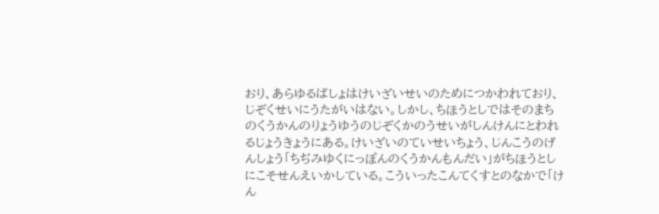おり、あらゆるばしょはけいざいせいのためにつかわれており、じぞくせいにうたがいはない。しかし、ちほうとしではそのまちのくうかんのりょうゆうのじぞくかのうせいがしんけんにとわれるじょうきょうにある。けいざいのていせいちょう、じんこうのげんしょう「ちぢみゆくにっぽんのくうかんもんだい」がちほうとしにこそせんえいかしている。こういったこんてくすとのなかで「けん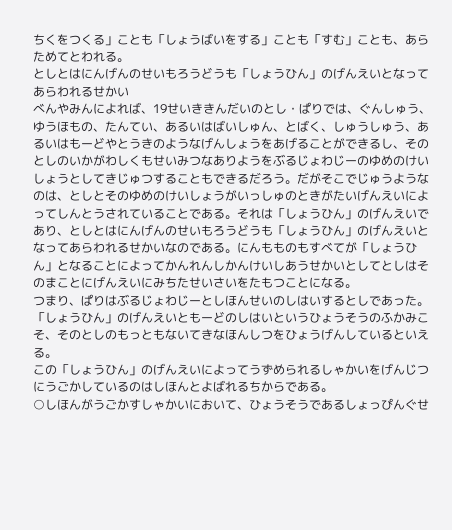ちくをつくる」ことも「しょうばいをする」ことも「すむ」ことも、あらためてとわれる。
としとはにんげんのせいもろうどうも「しょうひん」のげんえいとなってあらわれるせかい
べんやみんによれば、19せいききんだいのとし・ぱりでは、ぐんしゅう、ゆうほもの、たんてい、あるいはばいしゅん、とばく、しゅうしゅう、あるいはもーどやとうきのようなげんしょうをあげることができるし、そのとしのいかがわしくもせいみつなありようをぶるじょわじーのゆめのけいしょうとしてきじゅつすることもできるだろう。だがそこでじゅうようなのは、としとそのゆめのけいしょうがいっしゅのときがたいげんえいによってしんとうされていることである。それは「しょうひん」のげんえいであり、としとはにんげんのせいもろうどうも「しょうひん」のげんえいとなってあらわれるせかいなのである。にんもものもすべてが「しょうひん」となることによってかんれんしかんけいしあうせかいとしてとしはそのまことにげんえいにみちたせいさいをたもつことになる。
つまり、ぱりはぶるじょわじーとしほんせいのしはいするとしであった。
「しょうひん」のげんえいともーどのしはいというひょうそうのふかみこそ、そのとしのもっともないてきなほんしつをひょうげんしているといえる。
この「しょうひん」のげんえいによってうずめられるしゃかいをげんじつにうごかしているのはしほんとよばれるちからである。
○しほんがうごかすしゃかいにおいて、ひょうそうであるしょっぴんぐせ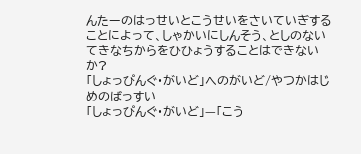んたーのはっせいとこうせいをさいていぎすることによって、しゃかいにしんそう、としのないてきなちからをひひょうすることはできないか?
「しょっぴんぐ・がいど」へのがいど/やつかはじめのばっすい
「しょっぴんぐ・がいど」—「こう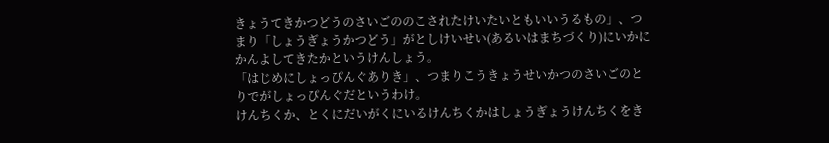きょうてきかつどうのさいごののこされたけいたいともいいうるもの」、つまり「しょうぎょうかつどう」がとしけいせい(あるいはまちづくり)にいかにかんよしてきたかというけんしょう。
「はじめにしょっぴんぐありき」、つまりこうきょうせいかつのさいごのとりでがしょっぴんぐだというわけ。
けんちくか、とくにだいがくにいるけんちくかはしょうぎょうけんちくをき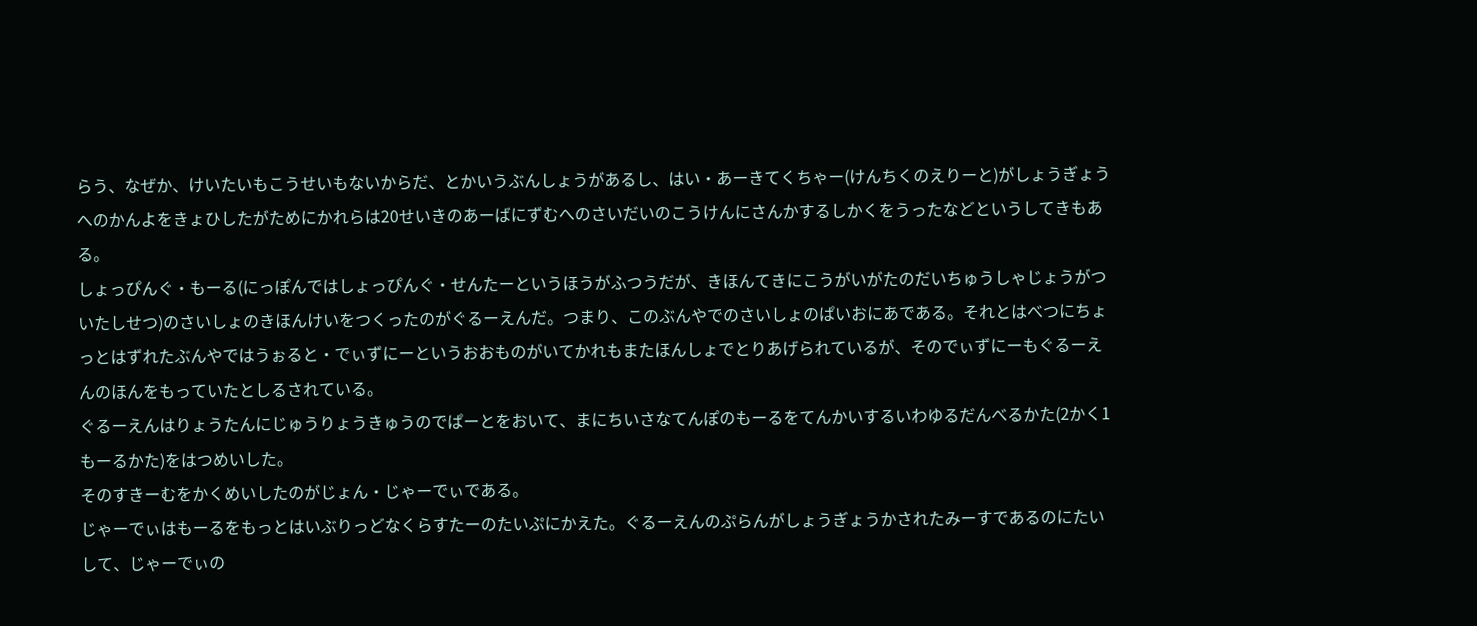らう、なぜか、けいたいもこうせいもないからだ、とかいうぶんしょうがあるし、はい・あーきてくちゃー(けんちくのえりーと)がしょうぎょうへのかんよをきょひしたがためにかれらは20せいきのあーばにずむへのさいだいのこうけんにさんかするしかくをうったなどというしてきもある。
しょっぴんぐ・もーる(にっぽんではしょっぴんぐ・せんたーというほうがふつうだが、きほんてきにこうがいがたのだいちゅうしゃじょうがついたしせつ)のさいしょのきほんけいをつくったのがぐるーえんだ。つまり、このぶんやでのさいしょのぱいおにあである。それとはべつにちょっとはずれたぶんやではうぉると・でぃずにーというおおものがいてかれもまたほんしょでとりあげられているが、そのでぃずにーもぐるーえんのほんをもっていたとしるされている。
ぐるーえんはりょうたんにじゅうりょうきゅうのでぱーとをおいて、まにちいさなてんぽのもーるをてんかいするいわゆるだんべるかた(2かく1もーるかた)をはつめいした。
そのすきーむをかくめいしたのがじょん・じゃーでぃである。
じゃーでぃはもーるをもっとはいぶりっどなくらすたーのたいぷにかえた。ぐるーえんのぷらんがしょうぎょうかされたみーすであるのにたいして、じゃーでぃの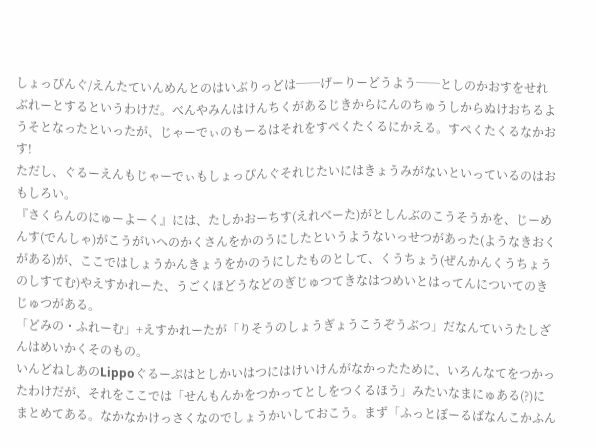しょっぴんぐ/えんたていんめんとのはいぶりっどは──げーりーどうよう──としのかおすをせれぶれーとするというわけだ。べんやみんはけんちくがあるじきからにんのちゅうしからぬけおちるようそとなったといったが、じゃーでぃのもーるはそれをすぺくたくるにかえる。すぺくたくるなかおす!
ただし、ぐるーえんもじゃーでぃもしょっぴんぐそれじたいにはきょうみがないといっているのはおもしろい。
『さくらんのにゅーよーく』には、たしかおーちす(えれべーた)がとしんぶのこうそうかを、じーめんす(でんしゃ)がこうがいへのかくさんをかのうにしたというようないっせつがあった(ようなきおくがある)が、ここではしょうかんきょうをかのうにしたものとして、くうちょう(ぜんかんくうちょうのしすてむ)やえすかれーた、うごくほどうなどのぎじゅつてきなはつめいとはってんについてのきじゅつがある。
「どみの・ふれーむ」+えすかれーたが「りそうのしょうぎょうこうぞうぶつ」だなんていうたしざんはめいかくそのもの。
いんどねしあのLippoぐるーぷはとしかいはつにはけいけんがなかったために、いろんなてをつかったわけだが、それをここでは「せんもんかをつかってとしをつくるほう」みたいなまにゅある(?)にまとめてある。なかなかけっさくなのでしょうかいしておこう。まず「ふっとぼーるばなんこかふん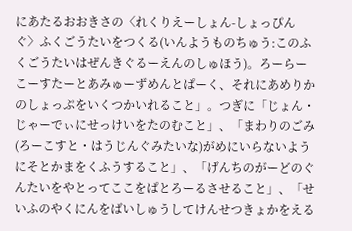にあたるおおきさの〈れくりえーしょん-しょっぴんぐ〉ふくごうたいをつくる(いんようものちゅう:このふくごうたいはぜんきぐるーえんのしゅほう)。ろーらーこーすたーとあみゅーずめんとぱーく、それにあめりかのしょっぷをいくつかいれること」。つぎに「じょん・じゃーでぃにせっけいをたのむこと」、「まわりのごみ(ろーこすと・はうじんぐみたいな)がめにいらないようにそとかまをくふうすること」、「げんちのがーどのぐんたいをやとってここをぱとろーるさせること」、「せいふのやくにんをばいしゅうしてけんせつきょかをえる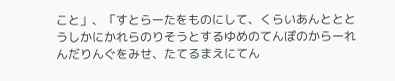こと」、「すとらーたをものにして、くらいあんとととうしかにかれらのりそうとするゆめのてんぽのからーれんだりんぐをみせ、たてるまえにてん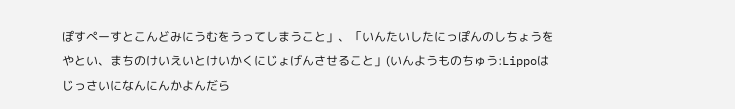ぽすぺーすとこんどみにうむをうってしまうこと」、「いんたいしたにっぽんのしちょうをやとい、まちのけいえいとけいかくにじょげんさせること」(いんようものちゅう:Lippoはじっさいになんにんかよんだら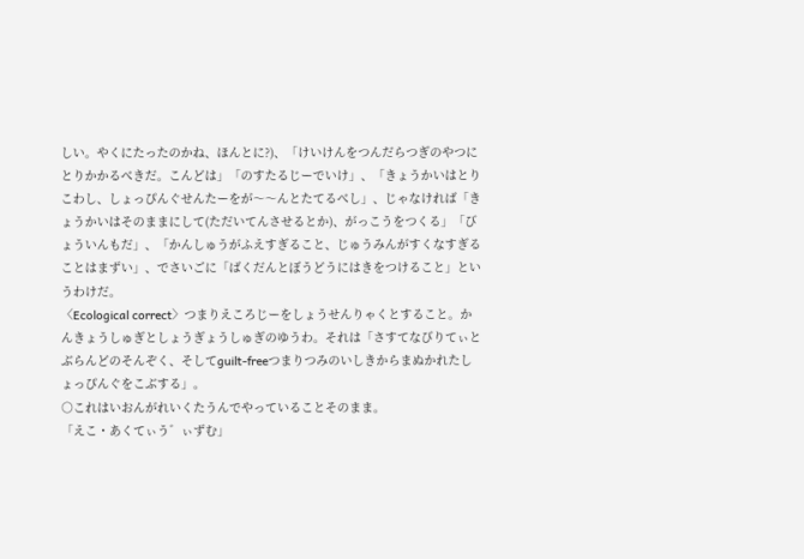しい。やくにたったのかね、ほんとに?)、「けいけんをつんだらつぎのやつにとりかかるべきだ。こんどは」「のすたるじーでいけ」、「きょうかいはとりこわし、しょっぴんぐせんたーをが〜〜んとたてるべし」、じゃなければ「きょうかいはそのままにして(ただいてんさせるとか)、がっこうをつくる」「びょういんもだ」、「かんしゅうがふえすぎること、じゅうみんがすくなすぎることはまずい」、でさいごに「ばくだんとぼうどうにはきをつけること」というわけだ。
〈Ecological correct〉つまりえころじーをしょうせんりゃくとすること。かんきょうしゅぎとしょうぎょうしゅぎのゆうわ。それは「さすてなびりてぃとぶらんどのそんぞく、そしてguilt-freeつまりつみのいしきからまぬかれたしょっぴんぐをこぶする」。
○これはいおんがれいくたうんでやっていることそのまま。
「えこ・あくてぃう゛ぃずむ」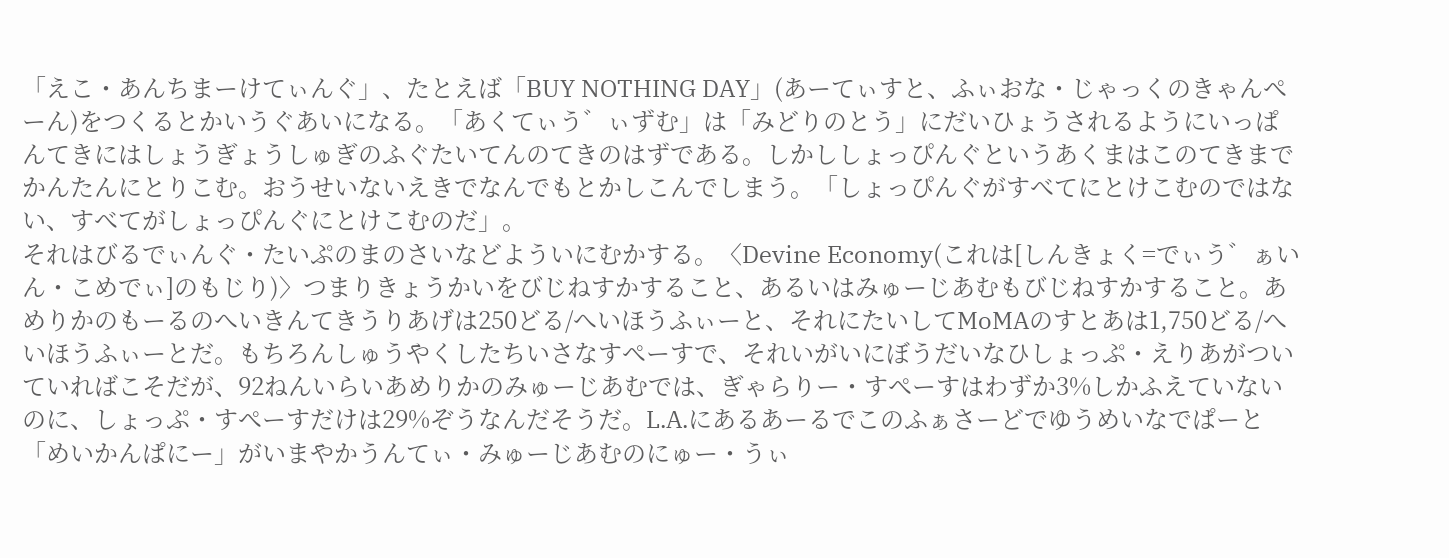「えこ・あんちまーけてぃんぐ」、たとえば「BUY NOTHING DAY」(あーてぃすと、ふぃおな・じゃっくのきゃんぺーん)をつくるとかいうぐあいになる。「あくてぃう゛ぃずむ」は「みどりのとう」にだいひょうされるようにいっぱんてきにはしょうぎょうしゅぎのふぐたいてんのてきのはずである。しかししょっぴんぐというあくまはこのてきまでかんたんにとりこむ。おうせいないえきでなんでもとかしこんでしまう。「しょっぴんぐがすべてにとけこむのではない、すべてがしょっぴんぐにとけこむのだ」。
それはびるでぃんぐ・たいぷのまのさいなどよういにむかする。〈Devine Economy(これは[しんきょく=でぃう゛ぁいん・こめでぃ]のもじり)〉つまりきょうかいをびじねすかすること、あるいはみゅーじあむもびじねすかすること。あめりかのもーるのへいきんてきうりあげは250どる/へいほうふぃーと、それにたいしてMoMAのすとあは1,750どる/へいほうふぃーとだ。もちろんしゅうやくしたちいさなすぺーすで、それいがいにぼうだいなひしょっぷ・えりあがついていればこそだが、92ねんいらいあめりかのみゅーじあむでは、ぎゃらりー・すぺーすはわずか3%しかふえていないのに、しょっぷ・すぺーすだけは29%ぞうなんだそうだ。L.A.にあるあーるでこのふぁさーどでゆうめいなでぱーと「めいかんぱにー」がいまやかうんてぃ・みゅーじあむのにゅー・うぃ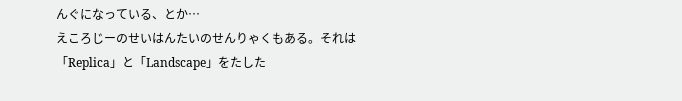んぐになっている、とか…
えころじーのせいはんたいのせんりゃくもある。それは「Replica」と「Landscape」をたした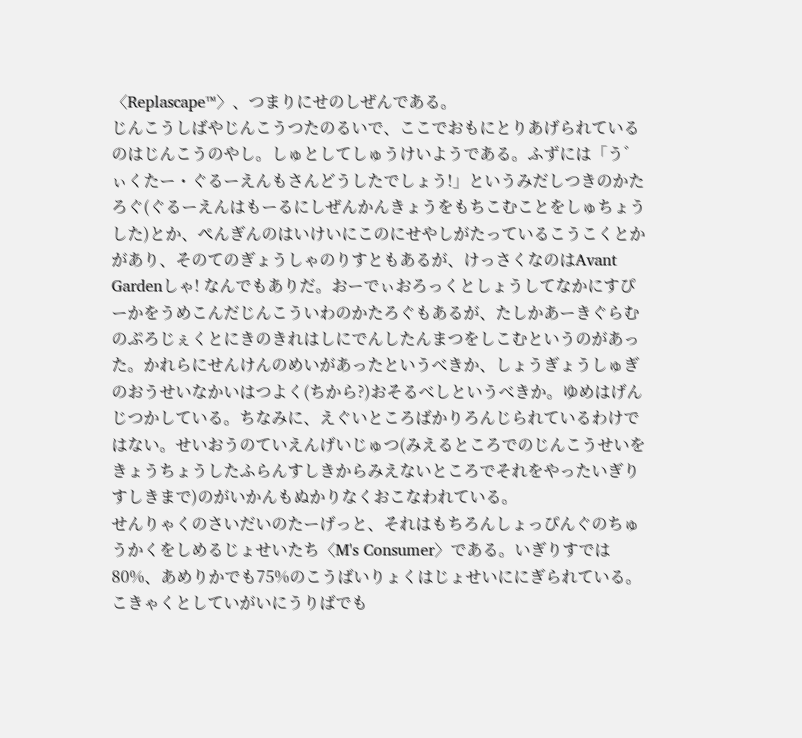〈Replascape™〉、つまりにせのしぜんである。
じんこうしばやじんこうつたのるいで、ここでおもにとりあげられているのはじんこうのやし。しゅとしてしゅうけいようである。ふずには「う゛ぃくたー・ぐるーえんもさんどうしたでしょう!」というみだしつきのかたろぐ(ぐるーえんはもーるにしぜんかんきょうをもちこむことをしゅちょうした)とか、ぺんぎんのはいけいにこのにせやしがたっているこうこくとかがあり、そのてのぎょうしゃのりすともあるが、けっさくなのはAvant Gardenしゃ! なんでもありだ。おーでぃおろっくとしょうしてなかにすぴーかをうめこんだじんこういわのかたろぐもあるが、たしかあーきぐらむのぷろじぇくとにきのきれはしにでんしたんまつをしこむというのがあった。かれらにせんけんのめいがあったというべきか、しょうぎょうしゅぎのおうせいなかいはつよく(ちから?)おそるべしというべきか。ゆめはげんじつかしている。ちなみに、えぐいところばかりろんじられているわけではない。せいおうのていえんげいじゅつ(みえるところでのじんこうせいをきょうちょうしたふらんすしきからみえないところでそれをやったいぎりすしきまで)のがいかんもぬかりなくおこなわれている。
せんりゃくのさいだいのたーげっと、それはもちろんしょっぴんぐのちゅうかくをしめるじょせいたち〈M's Consumer〉である。いぎりすでは80%、あめりかでも75%のこうばいりょくはじょせいににぎられている。こきゃくとしていがいにうりばでも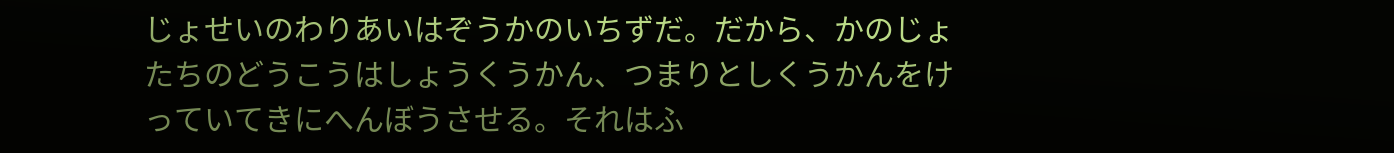じょせいのわりあいはぞうかのいちずだ。だから、かのじょたちのどうこうはしょうくうかん、つまりとしくうかんをけっていてきにへんぼうさせる。それはふ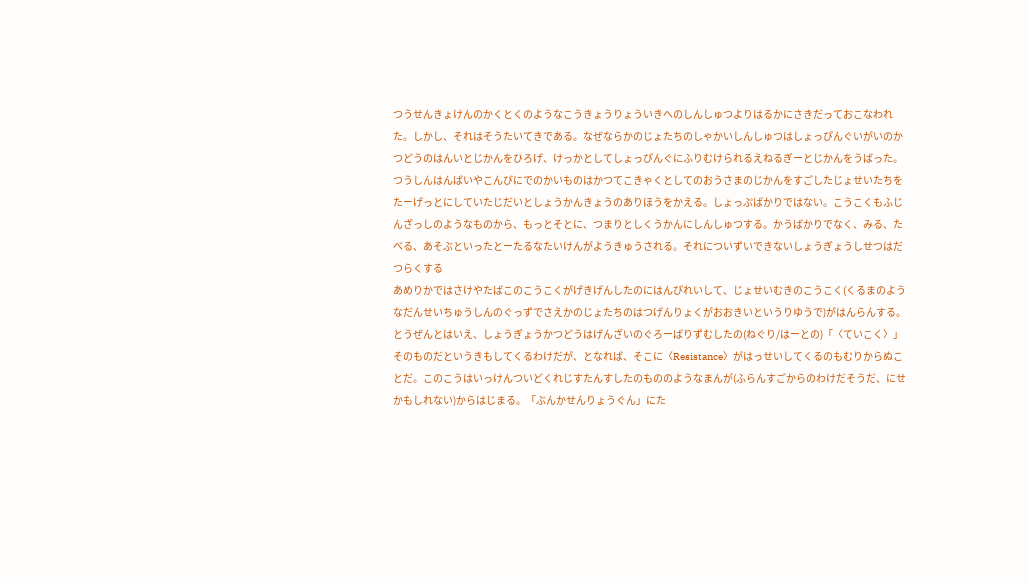つうせんきょけんのかくとくのようなこうきょうりょういきへのしんしゅつよりはるかにさきだっておこなわれた。しかし、それはそうたいてきである。なぜならかのじょたちのしゃかいしんしゅつはしょっぴんぐいがいのかつどうのはんいとじかんをひろげ、けっかとしてしょっぴんぐにふりむけられるえねるぎーとじかんをうばった。つうしんはんばいやこんびにでのかいものはかつてこきゃくとしてのおうさまのじかんをすごしたじょせいたちをたーげっとにしていたじだいとしょうかんきょうのありほうをかえる。しょっぷばかりではない。こうこくもふじんざっしのようなものから、もっとそとに、つまりとしくうかんにしんしゅつする。かうばかりでなく、みる、たべる、あそぶといったとーたるなたいけんがようきゅうされる。それについずいできないしょうぎょうしせつはだつらくする
あめりかではさけやたばこのこうこくがげきげんしたのにはんぴれいして、じょせいむきのこうこく(くるまのようなだんせいちゅうしんのぐっずでさえかのじょたちのはつげんりょくがおおきいというりゆうで)がはんらんする。
とうぜんとはいえ、しょうぎょうかつどうはげんざいのぐろーばりずむしたの(ねぐり/はーとの)「〈ていこく〉」そのものだというきもしてくるわけだが、となれば、そこに〈Resistance〉がはっせいしてくるのもむりからぬことだ。このこうはいっけんついどくれじすたんすしたのもののようなまんが(ふらんすごからのわけだそうだ、にせかもしれない)からはじまる。「ぶんかせんりょうぐん」にた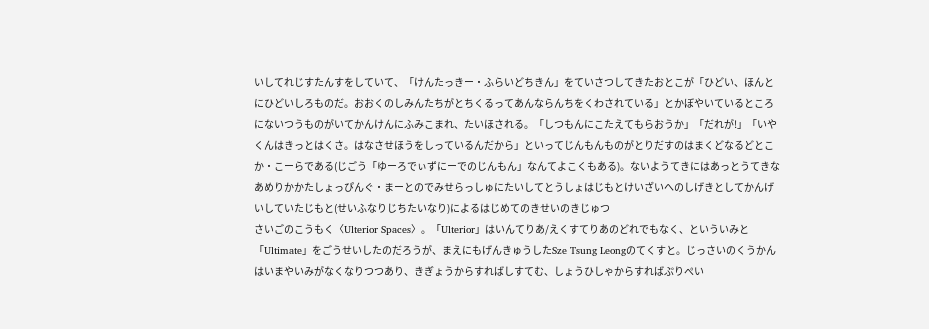いしてれじすたんすをしていて、「けんたっきー・ふらいどちきん」をていさつしてきたおとこが「ひどい、ほんとにひどいしろものだ。おおくのしみんたちがとちくるってあんならんちをくわされている」とかぼやいているところにないつうものがいてかんけんにふみこまれ、たいほされる。「しつもんにこたえてもらおうか」「だれが!」「いやくんはきっとはくさ。はなさせほうをしっているんだから」といってじんもんものがとりだすのはまくどなるどとこか・こーらである(じごう「ゆーろでぃずにーでのじんもん」なんてよこくもある)。ないようてきにはあっとうてきなあめりかかたしょっぴんぐ・まーとのでみせらっしゅにたいしてとうしょはじもとけいざいへのしげきとしてかんげいしていたじもと(せいふなりじちたいなり)によるはじめてのきせいのきじゅつ
さいごのこうもく〈Ulterior Spaces〉。「Ulterior」はいんてりあ/えくすてりあのどれでもなく、といういみと「Ultimate」をごうせいしたのだろうが、まえにもげんきゅうしたSze Tsung Leongのてくすと。じっさいのくうかんはいまやいみがなくなりつつあり、きぎょうからすればしすてむ、しょうひしゃからすればぷりぺい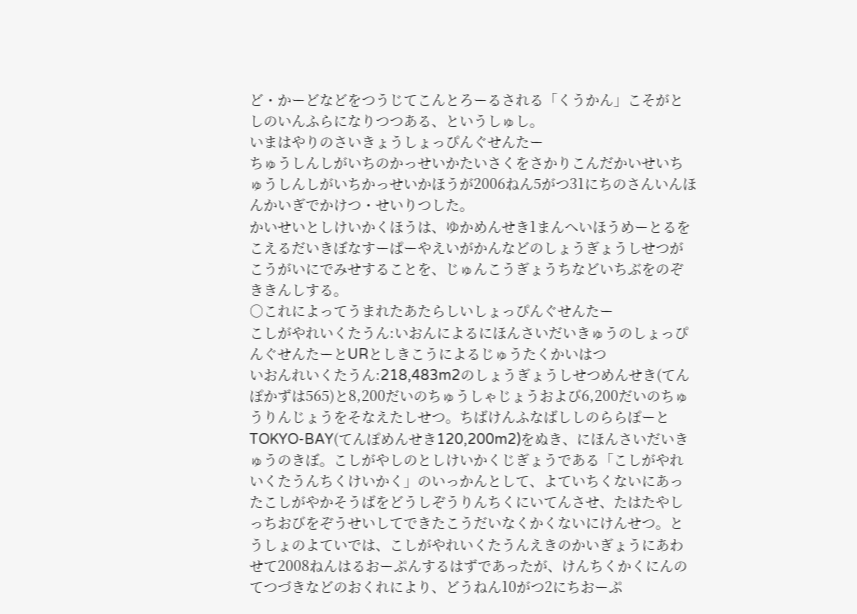ど・かーどなどをつうじてこんとろーるされる「くうかん」こそがとしのいんふらになりつつある、というしゅし。
いまはやりのさいきょうしょっぴんぐせんたー
ちゅうしんしがいちのかっせいかたいさくをさかりこんだかいせいちゅうしんしがいちかっせいかほうが2006ねん5がつ31にちのさんいんほんかいぎでかけつ・せいりつした。
かいせいとしけいかくほうは、ゆかめんせき1まんへいほうめーとるをこえるだいきぼなすーぱーやえいがかんなどのしょうぎょうしせつがこうがいにでみせすることを、じゅんこうぎょうちなどいちぶをのぞききんしする。
○これによってうまれたあたらしいしょっぴんぐせんたー
こしがやれいくたうん:いおんによるにほんさいだいきゅうのしょっぴんぐせんたーとURとしきこうによるじゅうたくかいはつ
いおんれいくたうん:218,483m2のしょうぎょうしせつめんせき(てんぽかずは565)と8,200だいのちゅうしゃじょうおよび6,200だいのちゅうりんじょうをそなえたしせつ。ちばけんふなばししのららぽーとTOKYO-BAY(てんぽめんせき120,200m2)をぬき、にほんさいだいきゅうのきぼ。こしがやしのとしけいかくじぎょうである「こしがやれいくたうんちくけいかく」のいっかんとして、よていちくないにあったこしがやかそうばをどうしぞうりんちくにいてんさせ、たはたやしっちおびをぞうせいしてできたこうだいなくかくないにけんせつ。とうしょのよていでは、こしがやれいくたうんえきのかいぎょうにあわせて2008ねんはるおーぷんするはずであったが、けんちくかくにんのてつづきなどのおくれにより、どうねん10がつ2にちおーぷ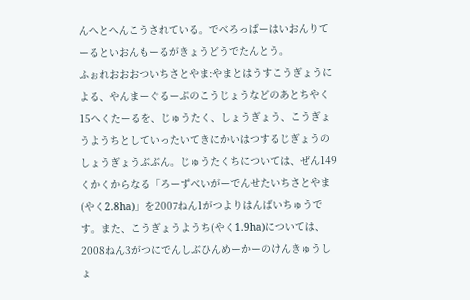んへとへんこうされている。でべろっぱーはいおんりてーるといおんもーるがきょうどうでたんとう。
ふぉれおおおついちさとやま:やまとはうすこうぎょうによる、やんまーぐるーぷのこうじょうなどのあとちやく15へくたーるを、じゅうたく、しょうぎょう、こうぎょうようちとしていったいてきにかいはつするじぎょうのしょうぎょうぶぶん。じゅうたくちについては、ぜん149くかくからなる「ろーずべいがーでんせたいちさとやま(やく2.8ha)」を2007ねん1がつよりはんばいちゅうです。また、こうぎょうようち(やく1.9ha)については、2008ねん3がつにでんしぶひんめーかーのけんきゅうしょ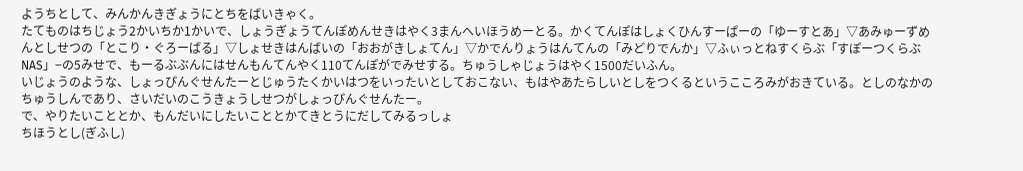ようちとして、みんかんきぎょうにとちをばいきゃく。
たてものはちじょう2かいちか1かいで、しょうぎょうてんぽめんせきはやく3まんへいほうめーとる。かくてんぽはしょくひんすーぱーの「ゆーすとあ」▽あみゅーずめんとしせつの「とこり・ぐろーばる」▽しょせきはんばいの「おおがきしょてん」▽かでんりょうはんてんの「みどりでんか」▽ふぃっとねすくらぶ「すぽーつくらぶNAS」−の5みせで、もーるぶぶんにはせんもんてんやく110てんぽがでみせする。ちゅうしゃじょうはやく1500だいふん。
いじょうのような、しょっぴんぐせんたーとじゅうたくかいはつをいったいとしておこない、もはやあたらしいとしをつくるというこころみがおきている。としのなかのちゅうしんであり、さいだいのこうきょうしせつがしょっぴんぐせんたー。
で、やりたいこととか、もんだいにしたいこととかてきとうにだしてみるっしょ
ちほうとし(ぎふし)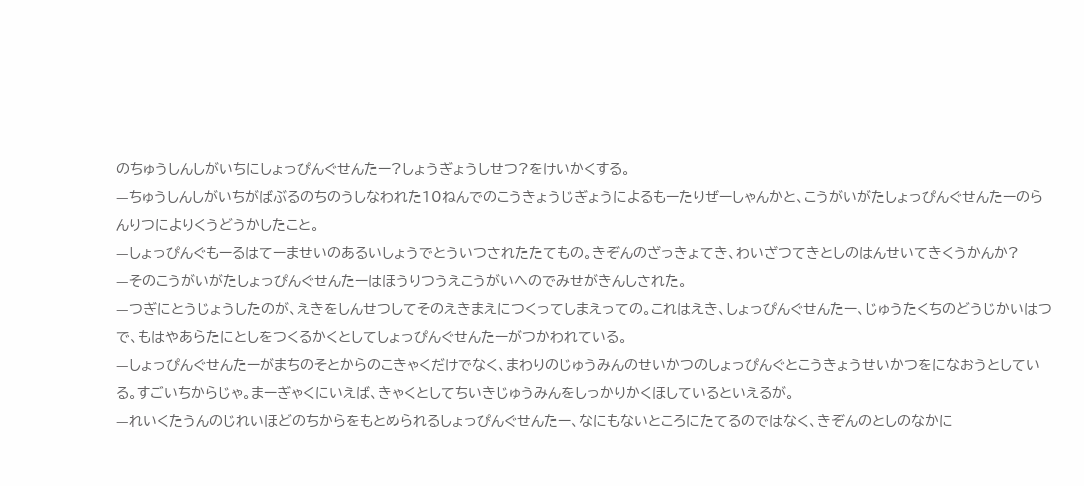のちゅうしんしがいちにしょっぴんぐせんたー?しょうぎょうしせつ?をけいかくする。
—ちゅうしんしがいちがばぶるのちのうしなわれた10ねんでのこうきょうじぎょうによるもーたりぜーしゃんかと、こうがいがたしょっぴんぐせんたーのらんりつによりくうどうかしたこと。
—しょっぴんぐもーるはてーませいのあるいしょうでとういつされたたてもの。きぞんのざっきょてき、わいざつてきとしのはんせいてきくうかんか?
—そのこうがいがたしょっぴんぐせんたーはほうりつうえこうがいへのでみせがきんしされた。
—つぎにとうじょうしたのが、えきをしんせつしてそのえきまえにつくってしまえっての。これはえき、しょっぴんぐせんたー、じゅうたくちのどうじかいはつで、もはやあらたにとしをつくるかくとしてしょっぴんぐせんたーがつかわれている。
—しょっぴんぐせんたーがまちのそとからのこきゃくだけでなく、まわりのじゅうみんのせいかつのしょっぴんぐとこうきょうせいかつをになおうとしている。すごいちからじゃ。まーぎゃくにいえば、きゃくとしてちいきじゅうみんをしっかりかくほしているといえるが。
—れいくたうんのじれいほどのちからをもとめられるしょっぴんぐせんたー、なにもないところにたてるのではなく、きぞんのとしのなかに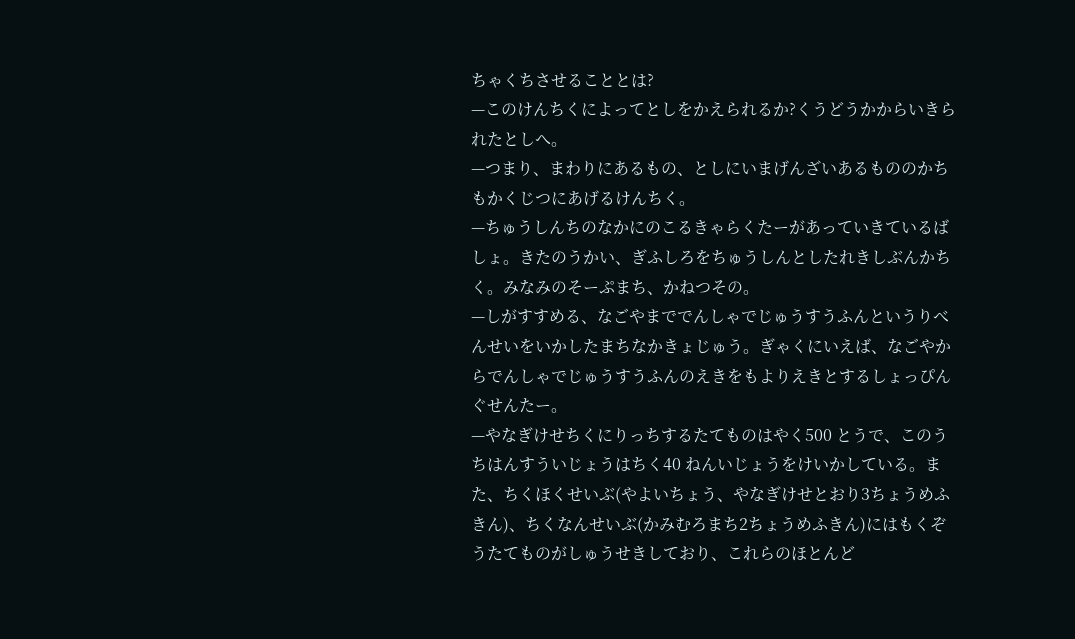ちゃくちさせることとは?
—このけんちくによってとしをかえられるか?くうどうかからいきられたとしへ。
—つまり、まわりにあるもの、としにいまげんざいあるもののかちもかくじつにあげるけんちく。
—ちゅうしんちのなかにのこるきゃらくたーがあっていきているばしょ。きたのうかい、ぎふしろをちゅうしんとしたれきしぶんかちく。みなみのそーぷまち、かねつその。
—しがすすめる、なごやまででんしゃでじゅうすうふんというりべんせいをいかしたまちなかきょじゅう。ぎゃくにいえば、なごやからでんしゃでじゅうすうふんのえきをもよりえきとするしょっぴんぐせんたー。
—やなぎけせちくにりっちするたてものはやく500 とうで、このうちはんすういじょうはちく40 ねんいじょうをけいかしている。また、ちくほくせいぶ(やよいちょう、やなぎけせとおり3ちょうめふきん)、ちくなんせいぶ(かみむろまち2ちょうめふきん)にはもくぞうたてものがしゅうせきしており、これらのほとんど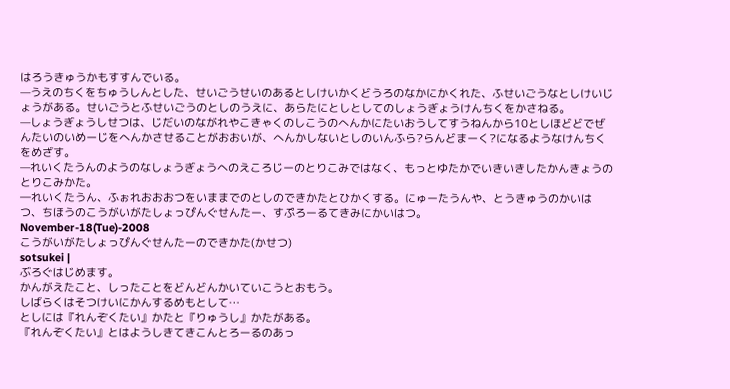はろうきゅうかもすすんでいる。
—うえのちくをちゅうしんとした、せいごうせいのあるとしけいかくどうろのなかにかくれた、ふせいごうなとしけいじょうがある。せいごうとふせいごうのとしのうえに、あらたにとしとしてのしょうぎょうけんちくをかさねる。
—しょうぎょうしせつは、じだいのながれやこきゃくのしこうのへんかにたいおうしてすうねんから10としほどどでぜんたいのいめーじをへんかさせることがおおいが、へんかしないとしのいんふら?らんどまーく?になるようなけんちくをめざす。
—れいくたうんのようのなしょうぎょうへのえころじーのとりこみではなく、もっとゆたかでいきいきしたかんきょうのとりこみかた。
―れいくたうん、ふぉれおおおつをいままでのとしのできかたとひかくする。にゅーたうんや、とうきゅうのかいはつ、ちほうのこうがいがたしょっぴんぐせんたー、すぷろーるてきみにかいはつ。
November-18(Tue)-2008
こうがいがたしょっぴんぐせんたーのできかた(かせつ)
sotsukei |
ぶろぐはじめます。
かんがえたこと、しったことをどんどんかいていこうとおもう。
しばらくはそつけいにかんするめもとして…
としには『れんぞくたい』かたと『りゅうし』かたがある。
『れんぞくたい』とはようしきてきこんとろーるのあっ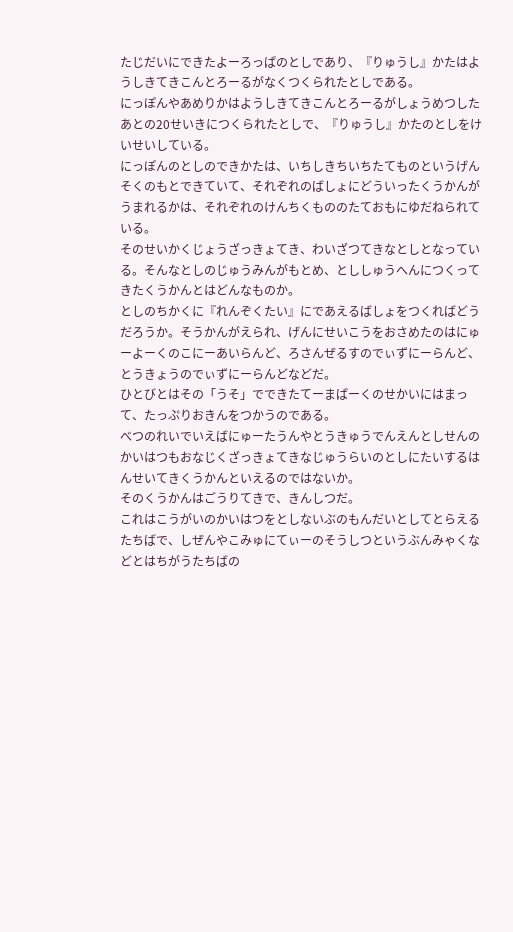たじだいにできたよーろっぱのとしであり、『りゅうし』かたはようしきてきこんとろーるがなくつくられたとしである。
にっぽんやあめりかはようしきてきこんとろーるがしょうめつしたあとの20せいきにつくられたとしで、『りゅうし』かたのとしをけいせいしている。
にっぽんのとしのできかたは、いちしきちいちたてものというげんそくのもとできていて、それぞれのばしょにどういったくうかんがうまれるかは、それぞれのけんちくもののたておもにゆだねられている。
そのせいかくじょうざっきょてき、わいざつてきなとしとなっている。そんなとしのじゅうみんがもとめ、とししゅうへんにつくってきたくうかんとはどんなものか。
としのちかくに『れんぞくたい』にであえるばしょをつくればどうだろうか。そうかんがえられ、げんにせいこうをおさめたのはにゅーよーくのこにーあいらんど、ろさんぜるすのでぃずにーらんど、とうきょうのでぃずにーらんどなどだ。
ひとびとはその「うそ」でできたてーまぱーくのせかいにはまって、たっぷりおきんをつかうのである。
べつのれいでいえばにゅーたうんやとうきゅうでんえんとしせんのかいはつもおなじくざっきょてきなじゅうらいのとしにたいするはんせいてきくうかんといえるのではないか。
そのくうかんはごうりてきで、きんしつだ。
これはこうがいのかいはつをとしないぶのもんだいとしてとらえるたちばで、しぜんやこみゅにてぃーのそうしつというぶんみゃくなどとはちがうたちばの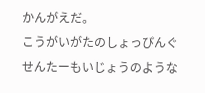かんがえだ。
こうがいがたのしょっぴんぐせんたーもいじょうのような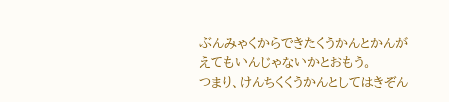ぶんみゃくからできたくうかんとかんがえてもいんじゃないかとおもう。
つまり、けんちくくうかんとしてはきぞん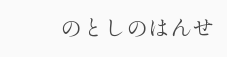のとしのはんせ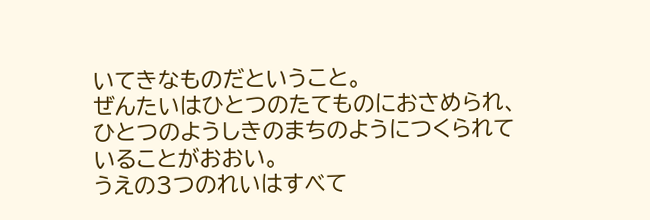いてきなものだということ。
ぜんたいはひとつのたてものにおさめられ、ひとつのようしきのまちのようにつくられていることがおおい。
うえの3つのれいはすべて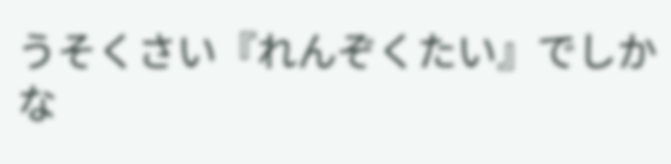うそくさい『れんぞくたい』でしかな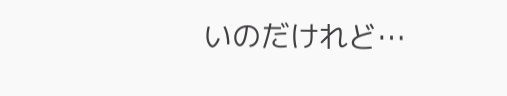いのだけれど…